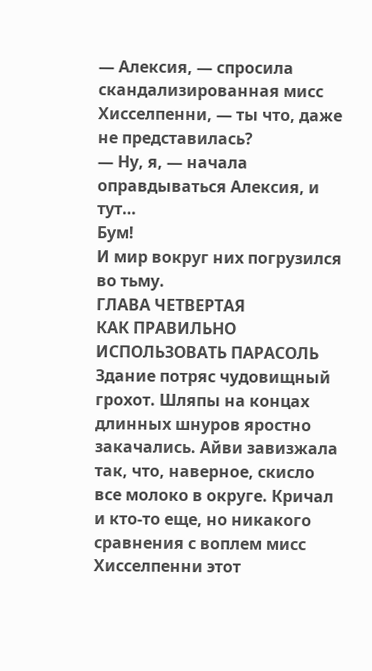— Алексия, — спросила скандализированная мисс Хисселпенни, — ты что, даже не представилась?
— Ну, я, — начала оправдываться Алексия, и тут…
Бум!
И мир вокруг них погрузился во тьму.
ГЛАВА ЧЕТВЕРТАЯ
КАК ПРАВИЛЬНО ИСПОЛЬЗОВАТЬ ПАРАСОЛЬ
Здание потряс чудовищный грохот. Шляпы на концах длинных шнуров яростно закачались. Айви завизжала так, что, наверное, скисло все молоко в округе. Кричал и кто-то еще, но никакого сравнения с воплем мисс Хисселпенни этот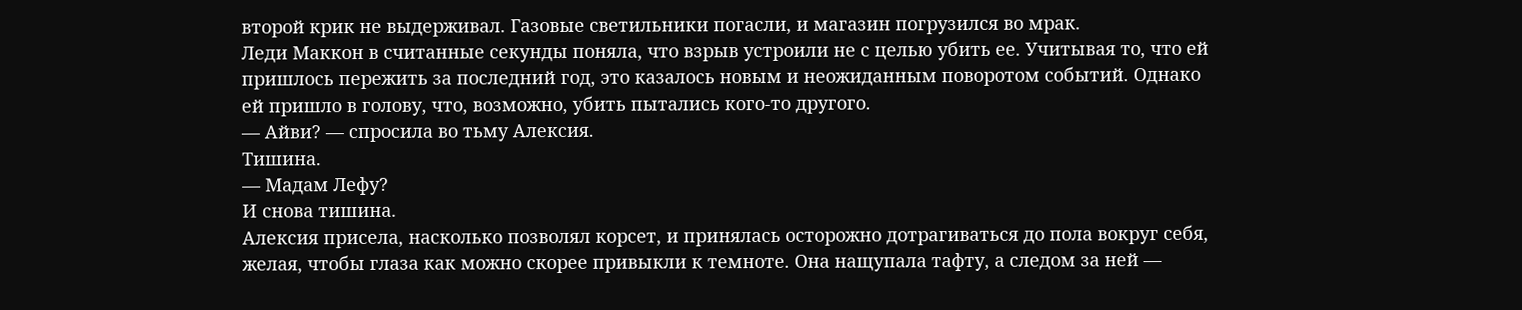второй крик не выдерживал. Газовые светильники погасли, и магазин погрузился во мрак.
Леди Маккон в считанные секунды поняла, что взрыв устроили не с целью убить ее. Учитывая то, что ей пришлось пережить за последний год, это казалось новым и неожиданным поворотом событий. Однако ей пришло в голову, что, возможно, убить пытались кого-то другого.
— Айви? — спросила во тьму Алексия.
Тишина.
— Мадам Лефу?
И снова тишина.
Алексия присела, насколько позволял корсет, и принялась осторожно дотрагиваться до пола вокруг себя, желая, чтобы глаза как можно скорее привыкли к темноте. Она нащупала тафту, а следом за ней —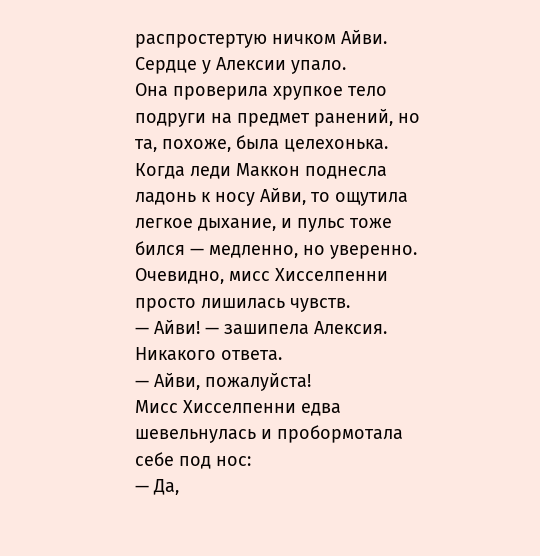распростертую ничком Айви.
Сердце у Алексии упало.
Она проверила хрупкое тело подруги на предмет ранений, но та, похоже, была целехонька. Когда леди Маккон поднесла ладонь к носу Айви, то ощутила легкое дыхание, и пульс тоже бился — медленно, но уверенно. Очевидно, мисс Хисселпенни просто лишилась чувств.
— Айви! — зашипела Алексия.
Никакого ответа.
— Айви, пожалуйста!
Мисс Хисселпенни едва шевельнулась и пробормотала себе под нос:
— Да,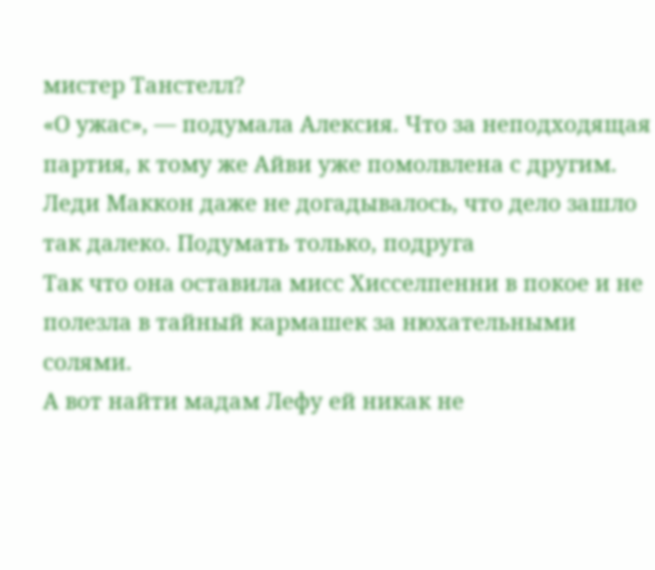мистер Танстелл?
«О ужас», — подумала Алексия. Что за неподходящая партия, к тому же Айви уже помолвлена с другим. Леди Маккон даже не догадывалось, что дело зашло так далеко. Подумать только, подруга
Так что она оставила мисс Хисселпенни в покое и не полезла в тайный кармашек за нюхательными солями.
А вот найти мадам Лефу ей никак не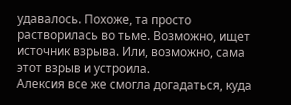удавалось. Похоже, та просто растворилась во тьме. Возможно, ищет источник взрыва. Или, возможно, сама этот взрыв и устроила.
Алексия все же смогла догадаться, куда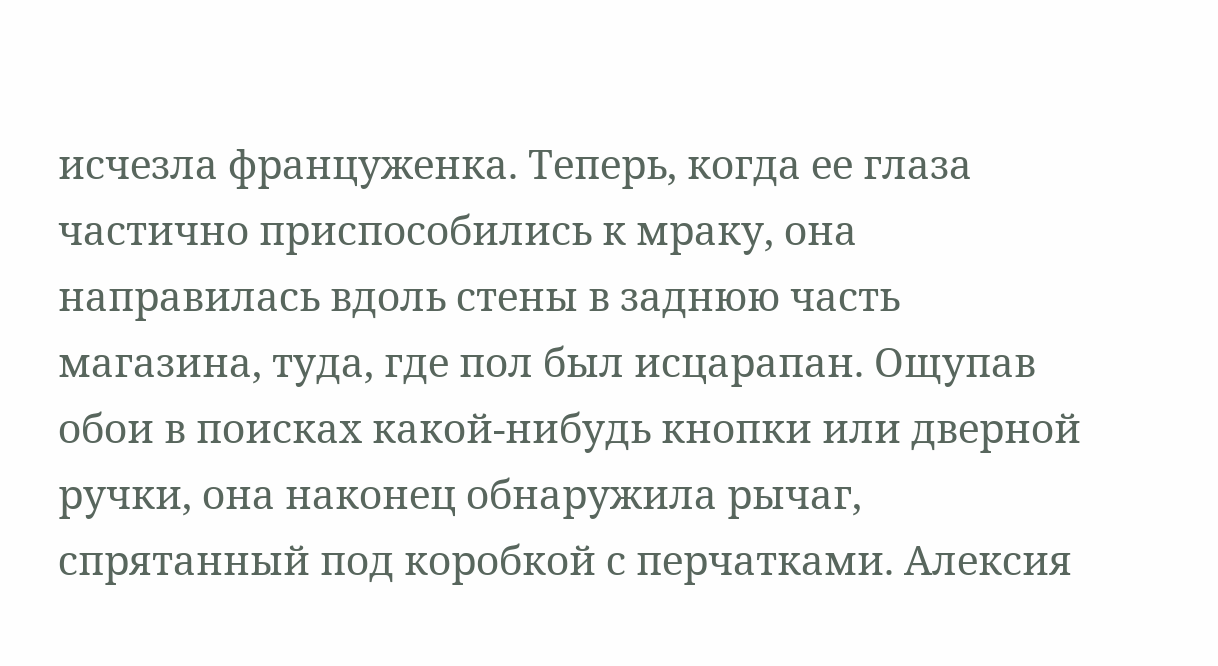исчезла француженка. Теперь, когда ее глаза частично приспособились к мраку, она направилась вдоль стены в заднюю часть магазина, туда, где пол был исцарапан. Ощупав обои в поисках какой-нибудь кнопки или дверной ручки, она наконец обнаружила рычаг, спрятанный под коробкой с перчатками. Алексия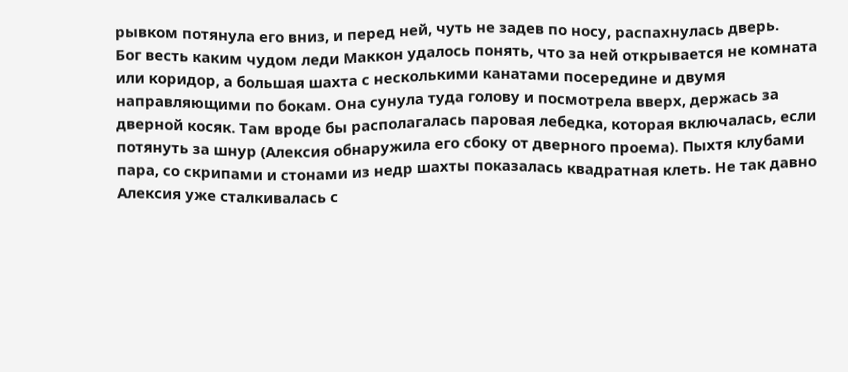рывком потянула его вниз, и перед ней, чуть не задев по носу, распахнулась дверь.
Бог весть каким чудом леди Маккон удалось понять, что за ней открывается не комната или коридор, а большая шахта с несколькими канатами посередине и двумя направляющими по бокам. Она сунула туда голову и посмотрела вверх, держась за дверной косяк. Там вроде бы располагалась паровая лебедка, которая включалась, если потянуть за шнур (Алексия обнаружила его сбоку от дверного проема). Пыхтя клубами пара, со скрипами и стонами из недр шахты показалась квадратная клеть. Не так давно Алексия уже сталкивалась с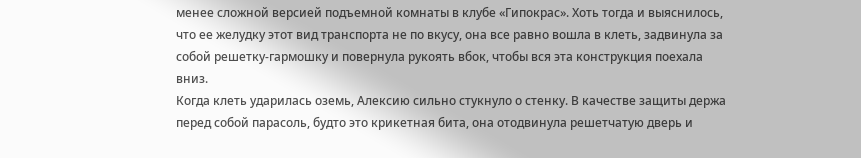менее сложной версией подъемной комнаты в клубе «Гипокрас». Хоть тогда и выяснилось, что ее желудку этот вид транспорта не по вкусу, она все равно вошла в клеть, задвинула за собой решетку-гармошку и повернула рукоять вбок, чтобы вся эта конструкция поехала вниз.
Когда клеть ударилась оземь, Алексию сильно стукнуло о стенку. В качестве защиты держа перед собой парасоль, будто это крикетная бита, она отодвинула решетчатую дверь и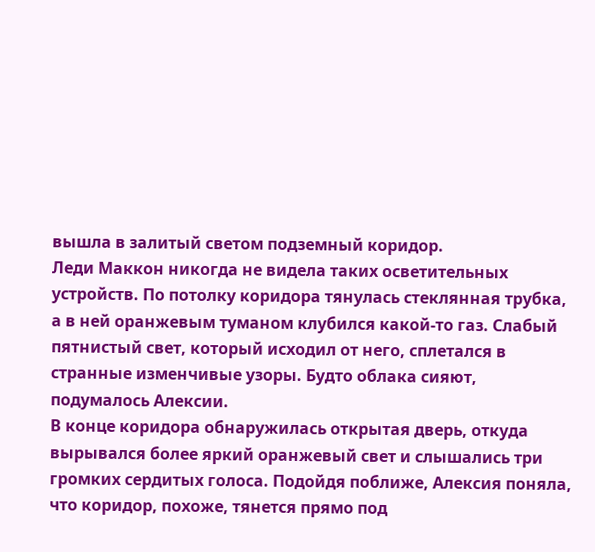вышла в залитый светом подземный коридор.
Леди Маккон никогда не видела таких осветительных устройств. По потолку коридора тянулась стеклянная трубка, а в ней оранжевым туманом клубился какой-то газ. Слабый пятнистый свет, который исходил от него, сплетался в странные изменчивые узоры. Будто облака сияют, подумалось Алексии.
В конце коридора обнаружилась открытая дверь, откуда вырывался более яркий оранжевый свет и слышались три громких сердитых голоса. Подойдя поближе, Алексия поняла, что коридор, похоже, тянется прямо под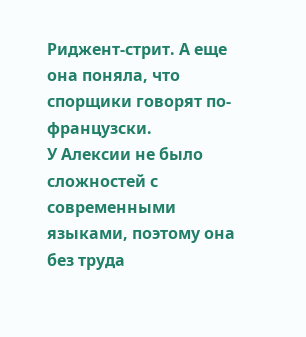Риджент-стрит. А еще она поняла, что спорщики говорят по-французски.
У Алексии не было сложностей с современными языками, поэтому она без труда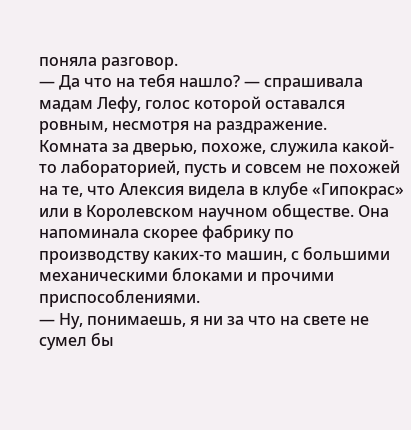поняла разговор.
— Да что на тебя нашло? — спрашивала мадам Лефу, голос которой оставался ровным, несмотря на раздражение.
Комната за дверью, похоже, служила какой-то лабораторией, пусть и совсем не похожей на те, что Алексия видела в клубе «Гипокрас» или в Королевском научном обществе. Она напоминала скорее фабрику по производству каких-то машин, с большими механическими блоками и прочими приспособлениями.
— Ну, понимаешь, я ни за что на свете не сумел бы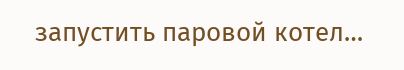запустить паровой котел…